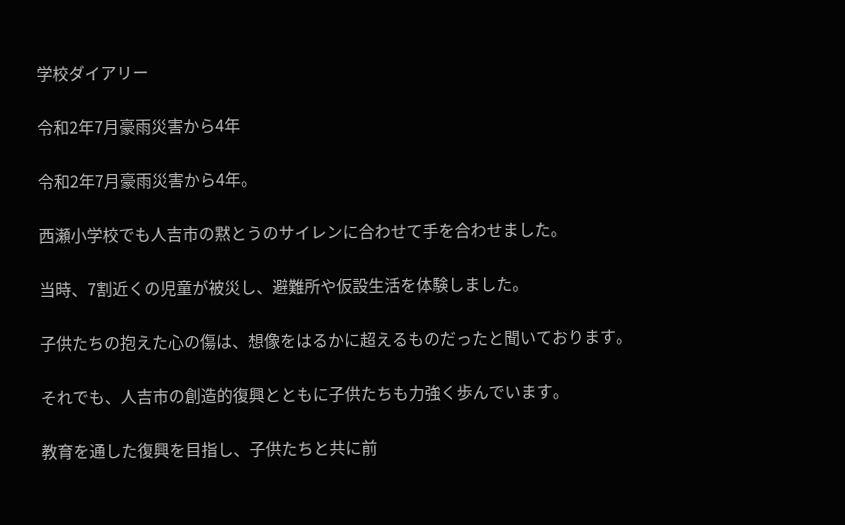学校ダイアリー

令和2年7月豪雨災害から4年

令和2年7月豪雨災害から4年。

西瀬小学校でも人吉市の黙とうのサイレンに合わせて手を合わせました。

当時、7割近くの児童が被災し、避難所や仮設生活を体験しました。

子供たちの抱えた心の傷は、想像をはるかに超えるものだったと聞いております。

それでも、人吉市の創造的復興とともに子供たちも力強く歩んでいます。

教育を通した復興を目指し、子供たちと共に前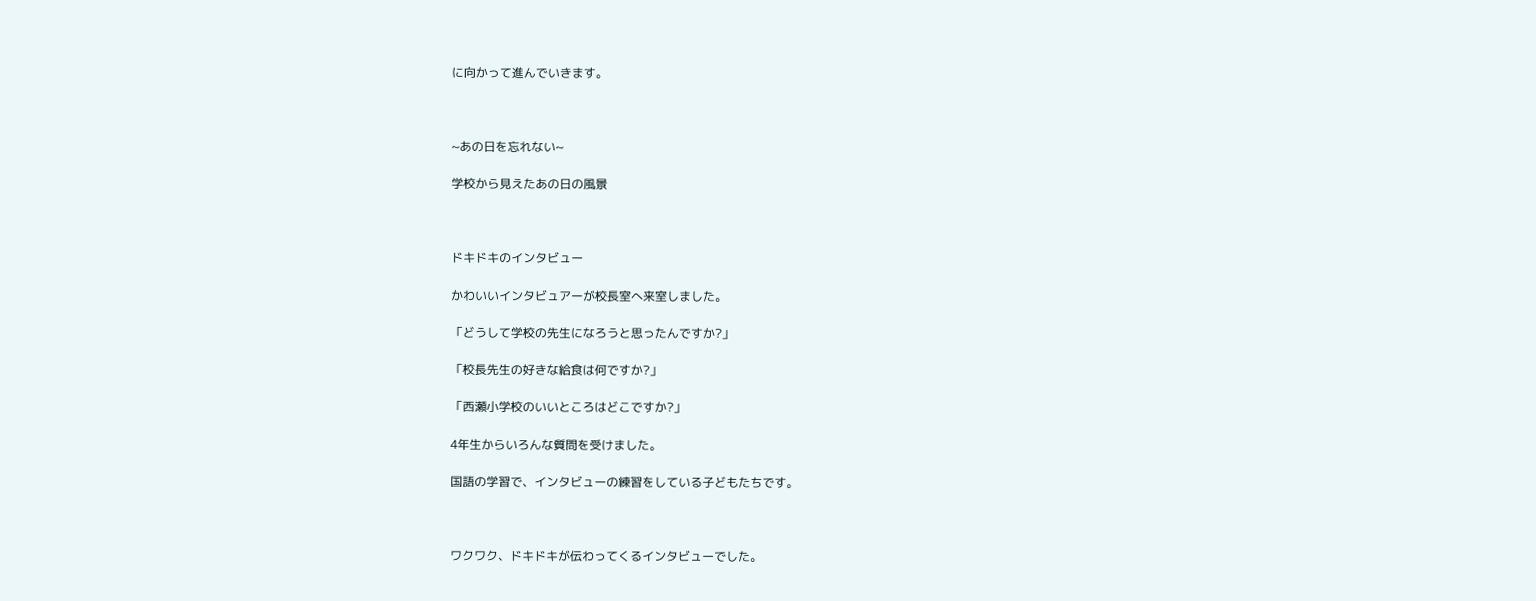に向かって進んでいきます。



~あの日を忘れない~

学校から見えたあの日の風景



ドキドキのインタビュー

かわいいインタビュアーが校長室へ来室しました。

「どうして学校の先生になろうと思ったんですか?」

「校長先生の好きな給食は何ですか?」

「西瀬小学校のいいところはどこですか?」

4年生からいろんな質問を受けました。

国語の学習で、インタビューの練習をしている子どもたちです。



ワクワク、ドキドキが伝わってくるインタビューでした。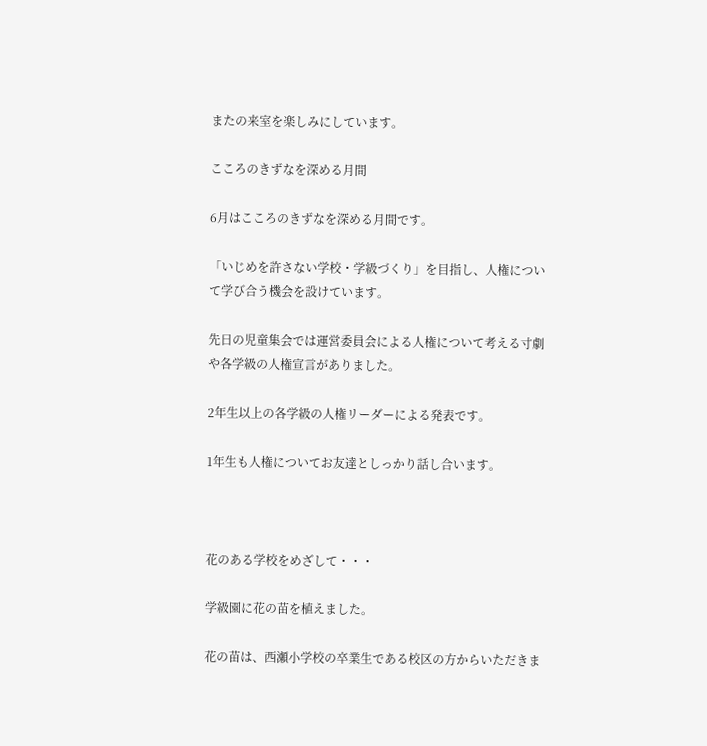またの来室を楽しみにしています。

こころのきずなを深める月間

6月はこころのきずなを深める月間です。

「いじめを許さない学校・学級づくり」を目指し、人権について学び合う機会を設けています。

先日の児童集会では運営委員会による人権について考える寸劇や各学級の人権宣言がありました。

2年生以上の各学級の人権リーダーによる発表です。

1年生も人権についてお友達としっかり話し合います。



花のある学校をめざして・・・

学級園に花の苗を植えました。

花の苗は、西瀬小学校の卒業生である校区の方からいただきま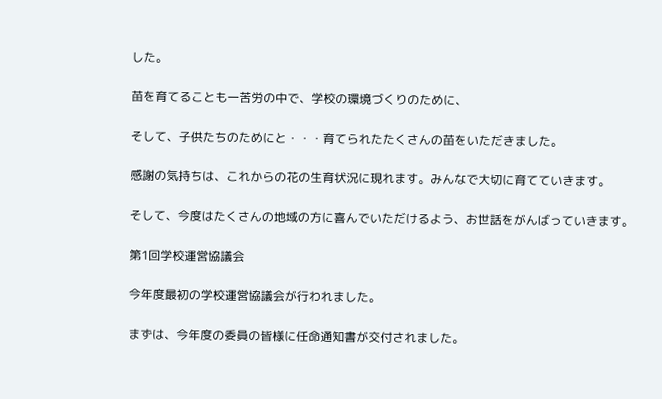した。

苗を育てることも一苦労の中で、学校の環境づくりのために、

そして、子供たちのためにと・・・育てられたたくさんの苗をいただきました。

感謝の気持ちは、これからの花の生育状況に現れます。みんなで大切に育てていきます。

そして、今度はたくさんの地域の方に喜んでいただけるよう、お世話をがんばっていきます。

第1回学校運営協議会

今年度最初の学校運営協議会が行われました。

まずは、今年度の委員の皆様に任命通知書が交付されました。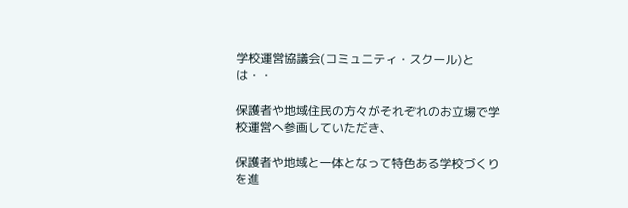学校運営協議会(コミュニティ・スクール)とは・・

保護者や地域住民の方々がそれぞれのお立場で学校運営へ参画していただき、

保護者や地域と一体となって特色ある学校づくりを進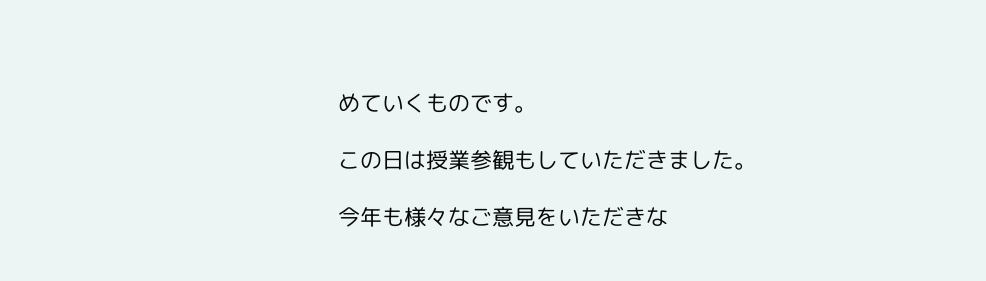めていくものです。

この日は授業参観もしていただきました。

今年も様々なご意見をいただきな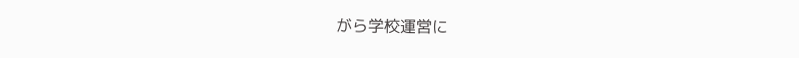がら学校運営に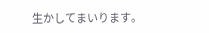生かしてまいります。